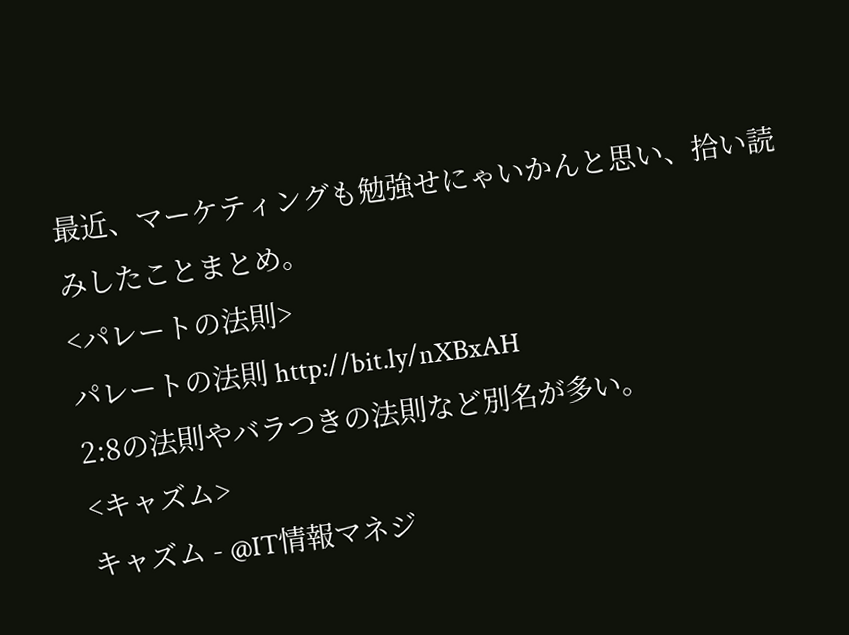最近、マーケティングも勉強せにゃいかんと思い、拾い読みしたことまとめ。
<パレートの法則>
パレートの法則 http://bit.ly/nXBxAH
2:8の法則やバラつきの法則など別名が多い。
<キャズム>
キャズム - @IT情報マネジ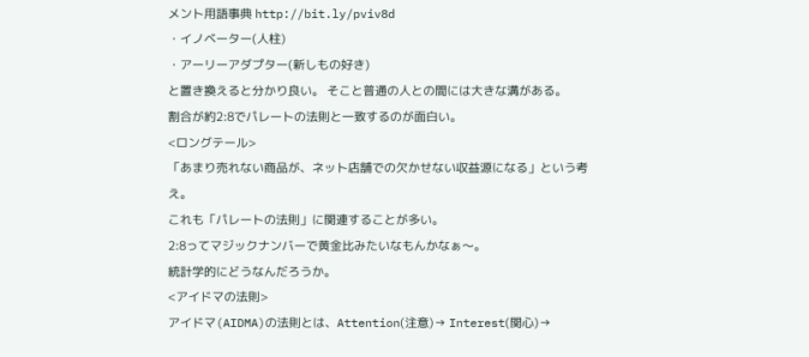メント用語事典 http://bit.ly/pviv8d
・イノベーター(人柱)
・アーリーアダプター(新しもの好き)
と置き換えると分かり良い。 そこと普通の人との間には大きな溝がある。
割合が約2:8でパレートの法則と一致するのが面白い。
<ロングテール>
「あまり売れない商品が、ネット店舗での欠かせない収益源になる」という考え。
これも「パレートの法則」に関連することが多い。
2:8ってマジックナンバーで黄金比みたいなもんかなぁ〜。
統計学的にどうなんだろうか。
<アイドマの法則>
アイドマ(AIDMA)の法則とは、Attention(注意)→ Interest(関心)→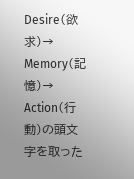Desire(欲求)→ Memory(記憶)→ Action(行動)の頭文字を取った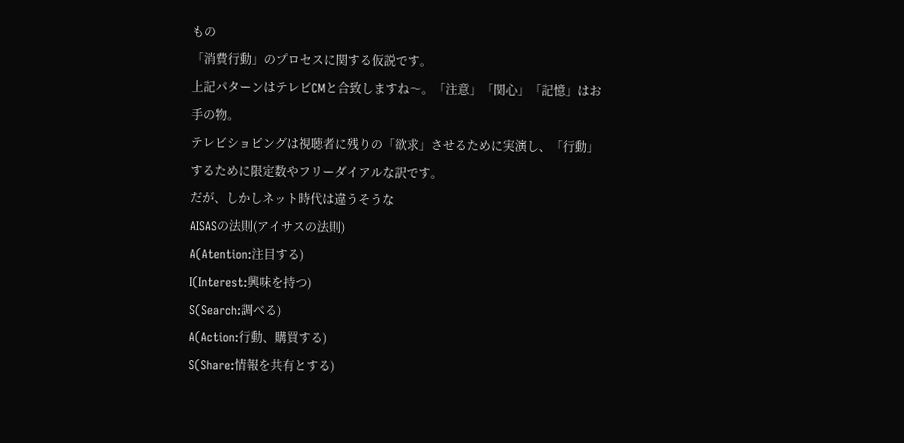もの
「消費行動」のプロセスに関する仮説です。
上記パターンはテレビCMと合致しますね〜。「注意」「関心」「記憶」はお手の物。
テレビショピングは視聴者に残りの「欲求」させるために実演し、「行動」するために限定数やフリーダイアルな訳です。
だが、しかしネット時代は違うそうな
AISASの法則(アイサスの法則)
A(Atention:注目する)
I(Interest:興味を持つ)
S(Search:調べる)
A(Action:行動、購買する)
S(Share:情報を共有とする)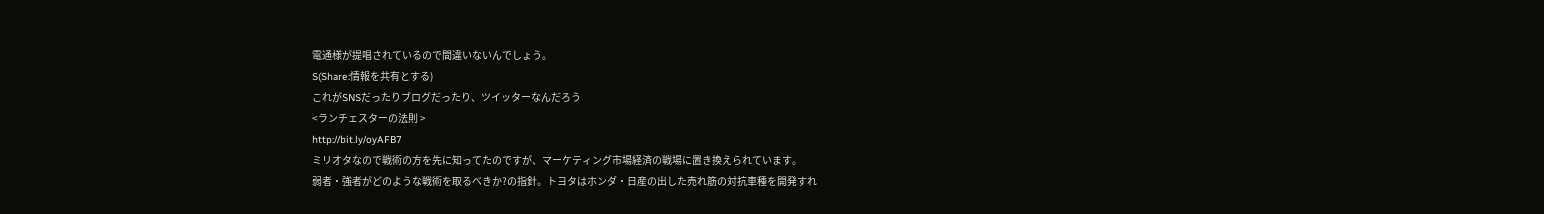電通様が提唱されているので間違いないんでしょう。
S(Share:情報を共有とする)
これがSNSだったりブログだったり、ツイッターなんだろう
<ランチェスターの法則 >
http://bit.ly/oyAFB7
ミリオタなので戦術の方を先に知ってたのですが、マーケティング市場経済の戦場に置き換えられています。
弱者・強者がどのような戦術を取るべきか?の指針。トヨタはホンダ・日産の出した売れ筋の対抗車種を開発すれ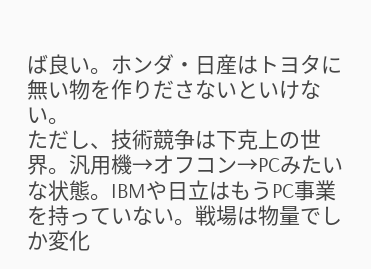ば良い。ホンダ・日産はトヨタに無い物を作りださないといけない。
ただし、技術競争は下克上の世界。汎用機→オフコン→PCみたいな状態。IBMや日立はもうPC事業を持っていない。戦場は物量でしか変化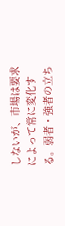しないが、市場は要求によって常に変化する。弱者・強者の立ち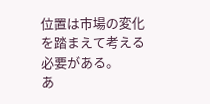位置は市場の変化を踏まえて考える必要がある。
あ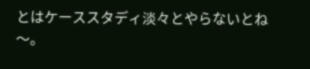とはケーススタディ淡々とやらないとね〜。